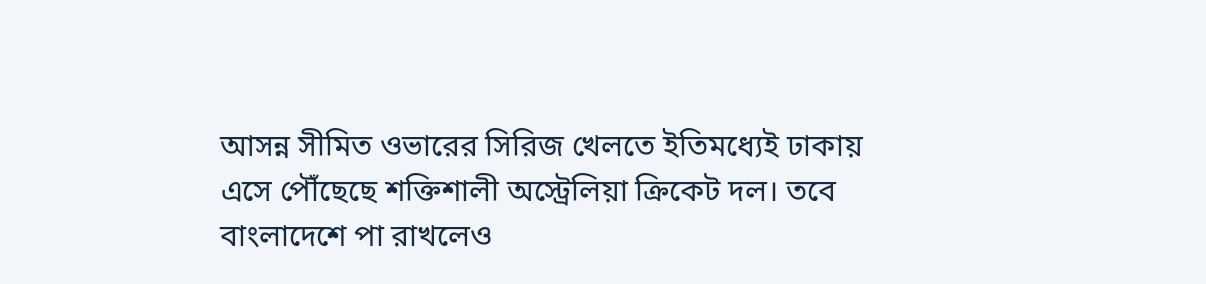আসন্ন সীমিত ওভারের সিরিজ খেলতে ইতিমধ্যেই ঢাকায় এসে পৌঁছেছে শক্তিশালী অস্ট্রেলিয়া ক্রিকেট দল। তবে বাংলাদেশে পা রাখলেও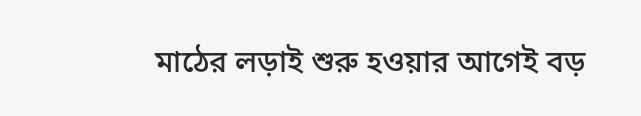মাঠের লড়াই শুরু হওয়ার আগেই বড়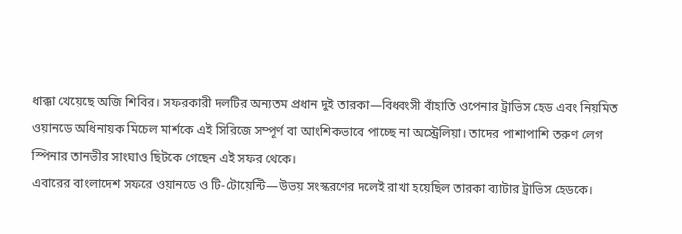ধাক্কা খেয়েছে অজি শিবির। সফরকারী দলটির অন্যতম প্রধান দুই তারকা—বিধ্বংসী বাঁহাতি ওপেনার ট্রাভিস হেড এবং নিয়মিত ওয়ানডে অধিনায়ক মিচেল মার্শকে এই সিরিজে সম্পূর্ণ বা আংশিকভাবে পাচ্ছে না অস্ট্রেলিয়া। তাদের পাশাপাশি তরুণ লেগ স্পিনার তানভীর সাংঘাও ছিটকে গেছেন এই সফর থেকে।
এবারের বাংলাদেশ সফরে ওয়ানডে ও টি-টোয়েন্টি—উভয় সংস্করণের দলেই রাখা হয়েছিল তারকা ব্যাটার ট্রাভিস হেডকে।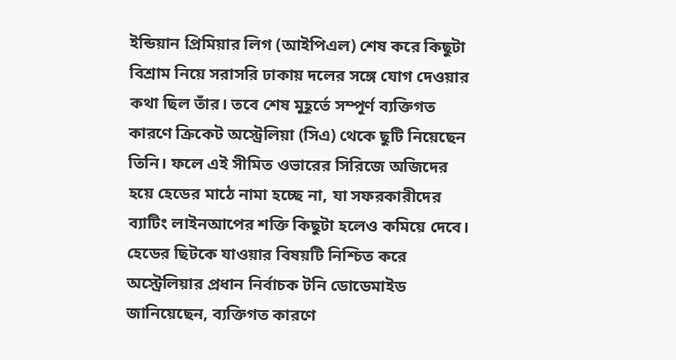ইন্ডিয়ান প্রিমিয়ার লিগ (আইপিএল) শেষ করে কিছুটা বিশ্রাম নিয়ে সরাসরি ঢাকায় দলের সঙ্গে যোগ দেওয়ার কথা ছিল তাঁর। তবে শেষ মুহূর্তে সম্পূর্ণ ব্যক্তিগত কারণে ক্রিকেট অস্ট্রেলিয়া (সিএ) থেকে ছুটি নিয়েছেন তিনি। ফলে এই সীমিত ওভারের সিরিজে অজিদের হয়ে হেডের মাঠে নামা হচ্ছে না, যা সফরকারীদের ব্যাটিং লাইনআপের শক্তি কিছুটা হলেও কমিয়ে দেবে।
হেডের ছিটকে যাওয়ার বিষয়টি নিশ্চিত করে অস্ট্রেলিয়ার প্রধান নির্বাচক টনি ডোডেমাইড জানিয়েছেন, ব্যক্তিগত কারণে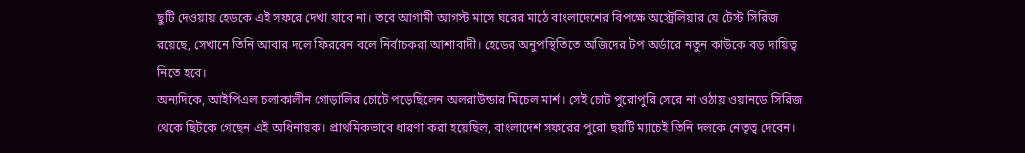ছুটি দেওয়ায় হেডকে এই সফরে দেখা যাবে না। তবে আগামী আগস্ট মাসে ঘরের মাঠে বাংলাদেশের বিপক্ষে অস্ট্রেলিয়ার যে টেস্ট সিরিজ রয়েছে, সেখানে তিনি আবার দলে ফিরবেন বলে নির্বাচকরা আশাবাদী। হেডের অনুপস্থিতিতে অজিদের টপ অর্ডারে নতুন কাউকে বড় দায়িত্ব নিতে হবে।
অন্যদিকে, আইপিএল চলাকালীন গোড়ালির চোটে পড়েছিলেন অলরাউন্ডার মিচেল মার্শ। সেই চোট পুরোপুরি সেরে না ওঠায় ওয়ানডে সিরিজ থেকে ছিটকে গেছেন এই অধিনায়ক। প্রাথমিকভাবে ধারণা করা হয়েছিল, বাংলাদেশ সফরের পুরো ছয়টি ম্যাচেই তিনি দলকে নেতৃত্ব দেবেন।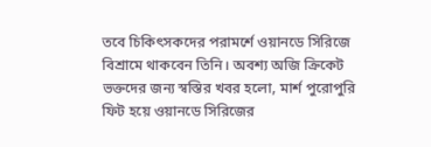তবে চিকিৎসকদের পরামর্শে ওয়ানডে সিরিজে বিশ্রামে থাকবেন তিনি। অবশ্য অজি ক্রিকেট ভক্তদের জন্য স্বস্তির খবর হলো, মার্শ পুরোপুরি ফিট হয়ে ওয়ানডে সিরিজের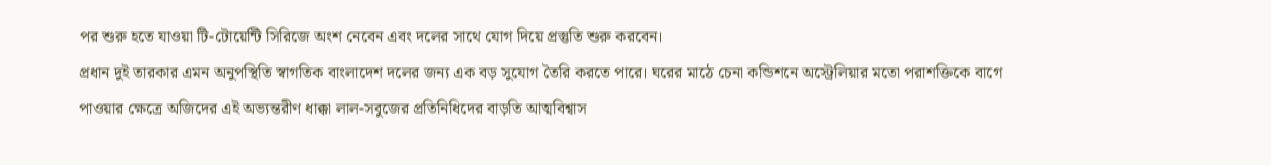পর শুরু হতে যাওয়া টি-টোয়েন্টি সিরিজে অংশ নেবেন এবং দলের সাথে যোগ দিয়ে প্রস্তুতি শুরু করবেন।
প্রধান দুই তারকার এমন অনুপস্থিতি স্বাগতিক বাংলাদেশ দলের জন্য এক বড় সুযোগ তৈরি করতে পারে। ঘরের মাঠে চেনা কন্ডিশনে অস্ট্রেলিয়ার মতো পরাশক্তিকে বাগে পাওয়ার ক্ষেত্রে অজিদের এই অভ্যন্তরীণ ধাক্কা লাল-সবুজের প্রতিনিধিদের বাড়তি আত্মবিশ্বাস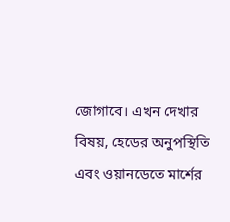জোগাবে। এখন দেখার বিষয়, হেডের অনুপস্থিতি এবং ওয়ানডেতে মার্শের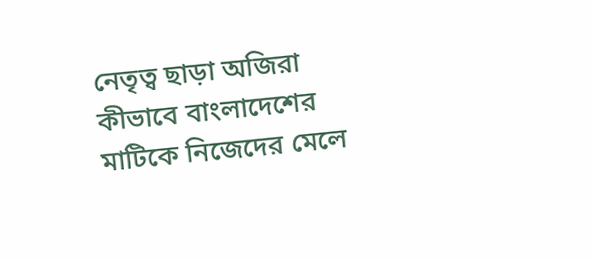নেতৃত্ব ছাড়া অজিরা কীভাবে বাংলাদেশের মাটিকে নিজেদের মেলে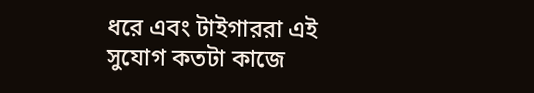ধরে এবং টাইগাররা এই সুযোগ কতটা কাজে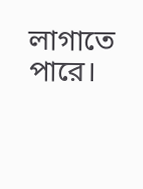লাগাতে পারে।